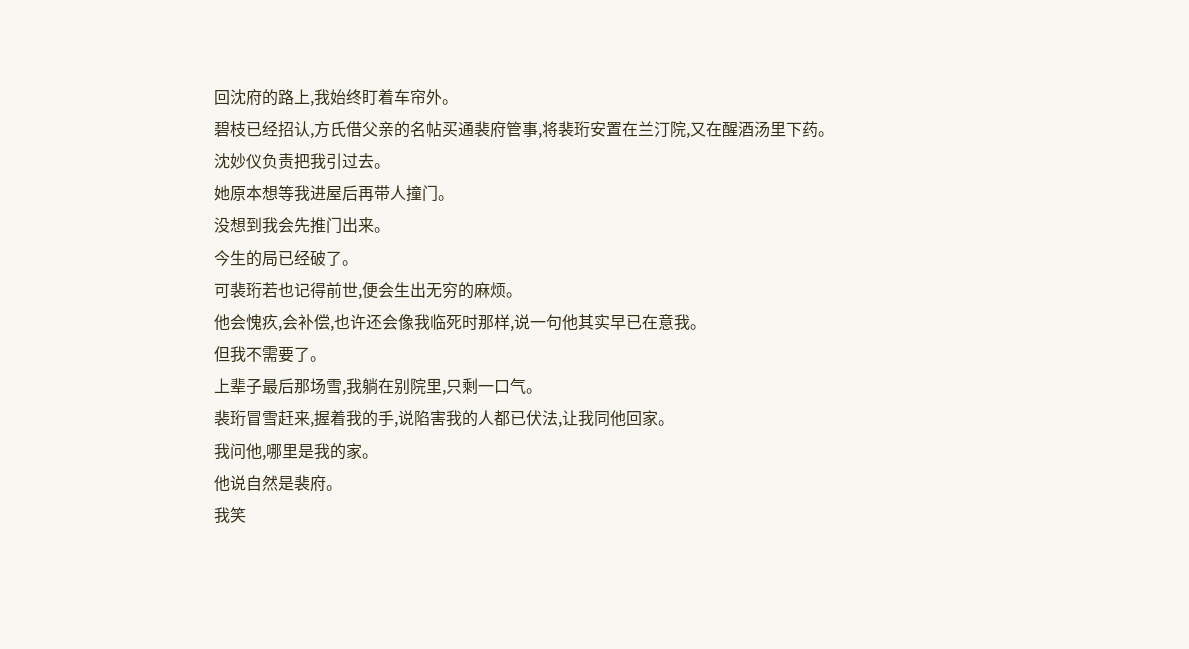回沈府的路上,我始终盯着车帘外。
碧枝已经招认,方氏借父亲的名帖买通裴府管事,将裴珩安置在兰汀院,又在醒酒汤里下药。
沈妙仪负责把我引过去。
她原本想等我进屋后再带人撞门。
没想到我会先推门出来。
今生的局已经破了。
可裴珩若也记得前世,便会生出无穷的麻烦。
他会愧疚,会补偿,也许还会像我临死时那样,说一句他其实早已在意我。
但我不需要了。
上辈子最后那场雪,我躺在别院里,只剩一口气。
裴珩冒雪赶来,握着我的手,说陷害我的人都已伏法,让我同他回家。
我问他,哪里是我的家。
他说自然是裴府。
我笑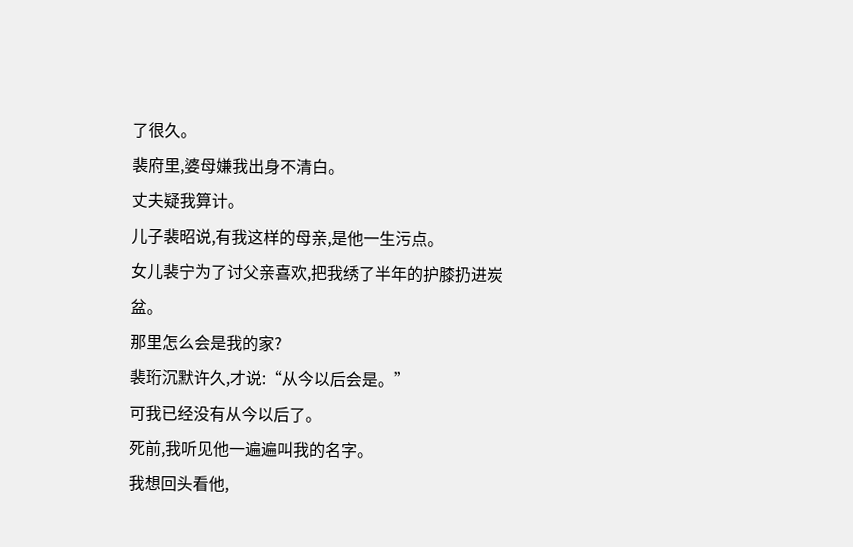了很久。
裴府里,婆母嫌我出身不清白。
丈夫疑我算计。
儿子裴昭说,有我这样的母亲,是他一生污点。
女儿裴宁为了讨父亲喜欢,把我绣了半年的护膝扔进炭盆。
那里怎么会是我的家?
裴珩沉默许久,才说:“从今以后会是。”
可我已经没有从今以后了。
死前,我听见他一遍遍叫我的名字。
我想回头看他,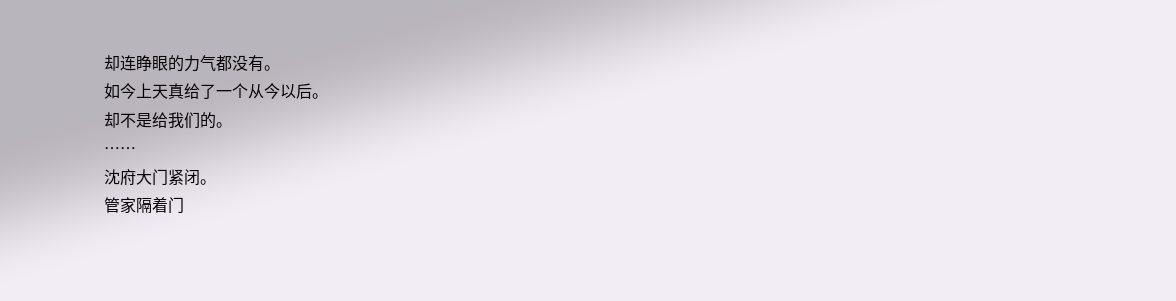却连睁眼的力气都没有。
如今上天真给了一个从今以后。
却不是给我们的。
……
沈府大门紧闭。
管家隔着门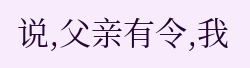说,父亲有令,我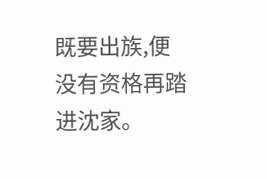既要出族,便没有资格再踏进沈家。